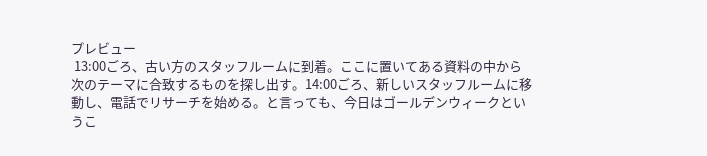プレビュー
 13:00ごろ、古い方のスタッフルームに到着。ここに置いてある資料の中から次のテーマに合致するものを探し出す。14:00ごろ、新しいスタッフルームに移動し、電話でリサーチを始める。と言っても、今日はゴールデンウィークというこ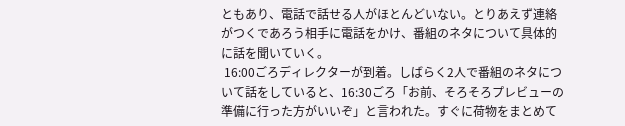ともあり、電話で話せる人がほとんどいない。とりあえず連絡がつくであろう相手に電話をかけ、番組のネタについて具体的に話を聞いていく。
 16:00ごろディレクターが到着。しばらく2人で番組のネタについて話をしていると、16:30ごろ「お前、そろそろプレビューの準備に行った方がいいぞ」と言われた。すぐに荷物をまとめて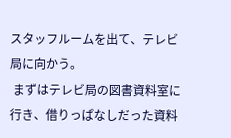スタッフルームを出て、テレビ局に向かう。
 まずはテレビ局の図書資料室に行き、借りっぱなしだった資料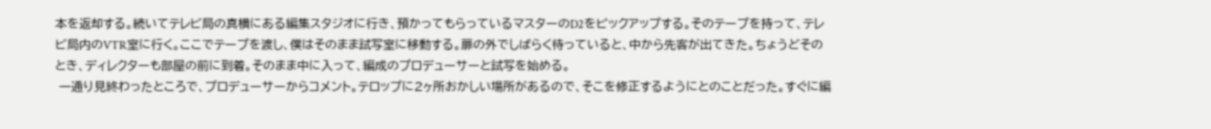本を返却する。続いてテレビ局の真横にある編集スタジオに行き、預かってもらっているマスターのD2をピックアップする。そのテープを持って、テレビ局内のVTR室に行く。ここでテープを渡し、僕はそのまま試写室に移動する。扉の外でしばらく待っていると、中から先客が出てきた。ちょうどそのとき、ディレクターも部屋の前に到着。そのまま中に入って、編成のプロデューサーと試写を始める。
 一通り見終わったところで、プロデューサーからコメント。テロップに2ヶ所おかしい場所があるので、そこを修正するようにとのことだった。すぐに編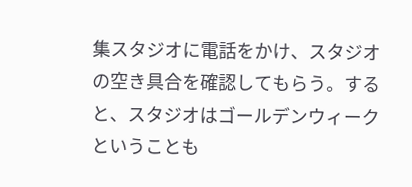集スタジオに電話をかけ、スタジオの空き具合を確認してもらう。すると、スタジオはゴールデンウィークということも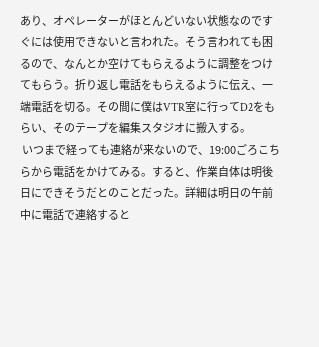あり、オペレーターがほとんどいない状態なのですぐには使用できないと言われた。そう言われても困るので、なんとか空けてもらえるように調整をつけてもらう。折り返し電話をもらえるように伝え、一端電話を切る。その間に僕はVTR室に行ってD2をもらい、そのテープを編集スタジオに搬入する。
 いつまで経っても連絡が来ないので、19:00ごろこちらから電話をかけてみる。すると、作業自体は明後日にできそうだとのことだった。詳細は明日の午前中に電話で連絡すると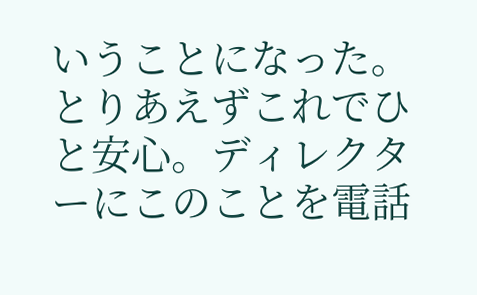いうことになった。とりあえずこれでひと安心。ディレクターにこのことを電話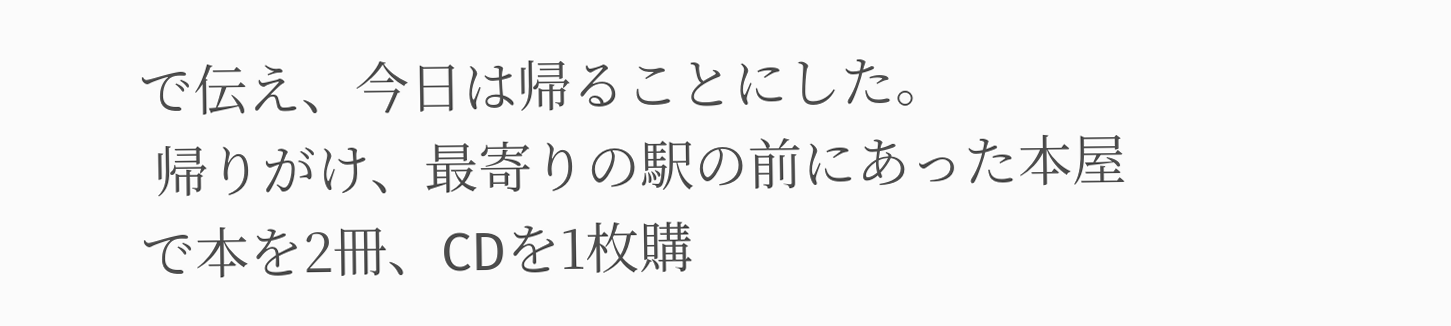で伝え、今日は帰ることにした。
 帰りがけ、最寄りの駅の前にあった本屋で本を2冊、CDを1枚購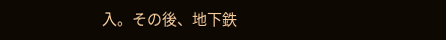入。その後、地下鉄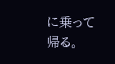に乗って帰る。